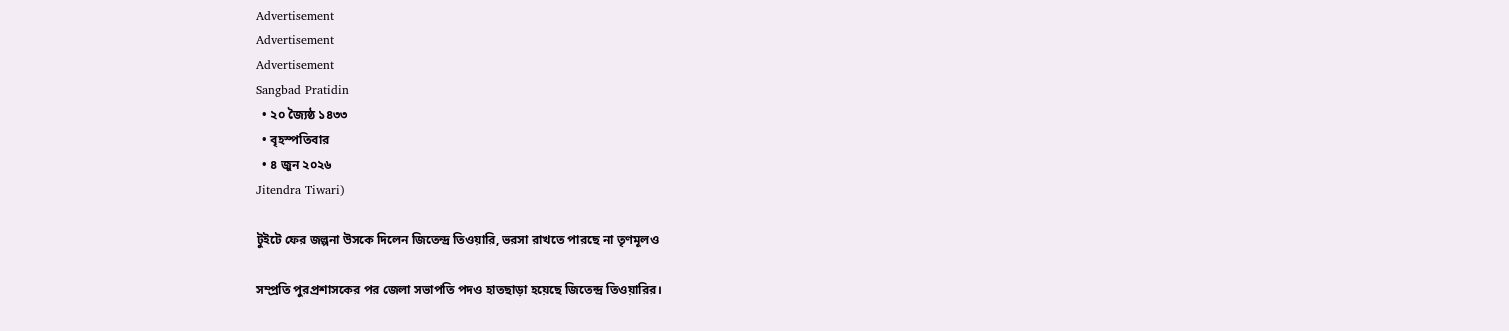Advertisement
Advertisement
Advertisement
Sangbad Pratidin
  • ২০ জ্যৈষ্ঠ ১৪৩৩
  • বৃহস্পতিবার
  • ৪ জুন ২০২৬
Jitendra Tiwari)

টুইটে ফের জল্পনা উসকে দিলেন জিতেন্দ্র তিওয়ারি, ভরসা রাখতে পারছে না তৃণমূলও

সম্প্রতি পুরপ্রশাসকের পর জেলা সভাপতি পদও হাতছাড়া হয়েছে জিতেন্দ্র তিওয়ারির।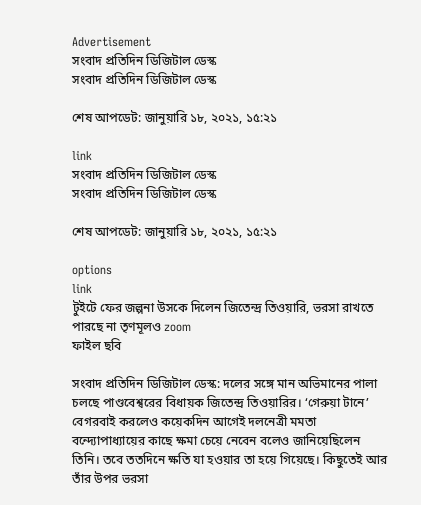Advertisement
সংবাদ প্রতিদিন ডিজিটাল ডেস্ক
সংবাদ প্রতিদিন ডিজিটাল ডেস্ক

শেষ আপডেট: জানুয়ারি ১৮, ২০২১, ১৫:২১

link
সংবাদ প্রতিদিন ডিজিটাল ডেস্ক
সংবাদ প্রতিদিন ডিজিটাল ডেস্ক

শেষ আপডেট: জানুয়ারি ১৮, ২০২১, ১৫:২১

options
link
টুইটে ফের জল্পনা উসকে দিলেন জিতেন্দ্র তিওয়ারি, ভরসা রাখতে পারছে না তৃণমূলও zoom
ফাইল ছবি

সংবাদ প্রতিদিন ডিজিটাল ডেস্ক: দলের সঙ্গে মান অভিমানের পালা চলছে পাণ্ডবেশ্বরের বিধায়ক জিতেন্দ্র তিওয়ারির। ‘গেরুয়া টানে’ বেগরবাই করলেও কয়েকদিন আগেই দলনেত্রী মমতা বন্দ্যোপাধ্যায়ের কাছে ক্ষমা চেয়ে নেবেন বলেও জানিয়েছিলেন তিনি। তবে ততদিনে ক্ষতি যা হওয়ার তা হয়ে গিয়েছে। কিছুতেই আর তাঁর উপর ভরসা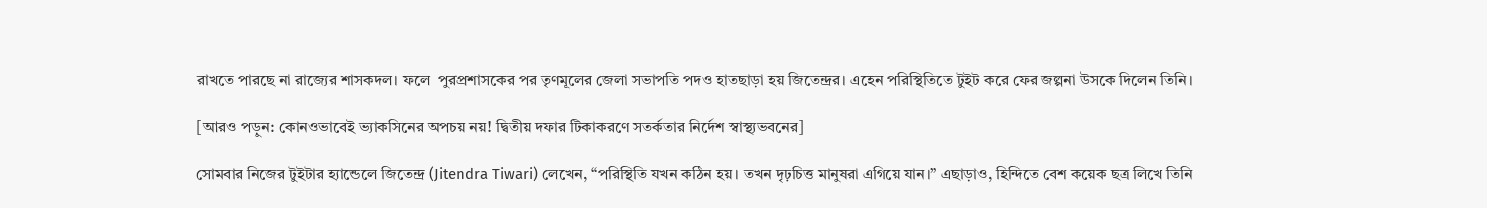রাখতে পারছে না রাজ্যের শাসকদল। ফলে  পুরপ্রশাসকের পর তৃণমূলের জেলা সভাপতি পদও হাতছাড়া হয় জিতেন্দ্রর। এহেন পরিস্থিতিতে টুইট করে ফের জল্পনা উসকে দিলেন তিনি।

[আরও পড়ুন: কোনওভাবেই ভ্যাকসিনের অপচয় নয়! দ্বিতীয় দফার টিকাকরণে সতর্কতার নির্দেশ স্বাস্থ্যভবনের]

সোমবার নিজের টুইটার হ্যান্ডেলে জিতেন্দ্র (Jitendra Tiwari) লেখেন, “পরিস্থিতি যখন কঠিন হয়। তখন দৃঢ়চিত্ত মানুষরা এগিয়ে যান।” এছাড়াও, হিন্দিতে বেশ কয়েক ছত্র লিখে তিনি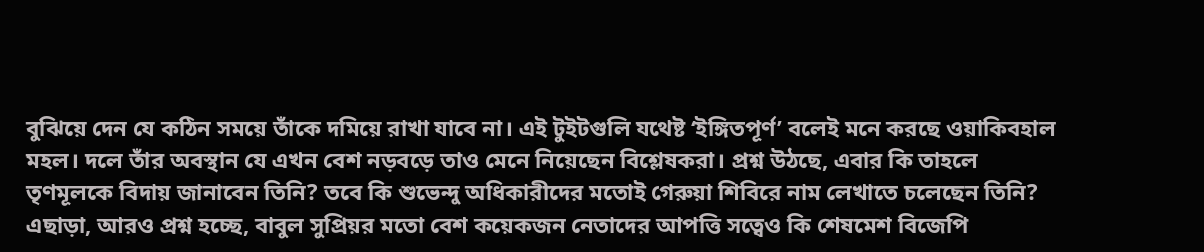বুঝিয়ে দেন যে কঠিন সময়ে তাঁকে দমিয়ে রাখা যাবে না। এই টুইটগুলি যথেষ্ট ‘ইঙ্গিতপূর্ণ’ বলেই মনে করছে ওয়াকিবহাল মহল। দলে তাঁর অবস্থান যে এখন বেশ নড়বড়ে তাও মেনে নিয়েছেন বিশ্লেষকরা। প্রশ্ন উঠছে, এবার কি তাহলে তৃণমূলকে বিদায় জানাবেন তিনি? তবে কি শুভেন্দু অধিকারীদের মতোই গেরুয়া শিবিরে নাম লেখাতে চলেছেন তিনি? এছাড়া, আরও প্রশ্ন হচ্ছে, বাবুল সুপ্রিয়র মতো বেশ কয়েকজন নেতাদের আপত্তি সত্বেও কি শেষমেশ বিজেপি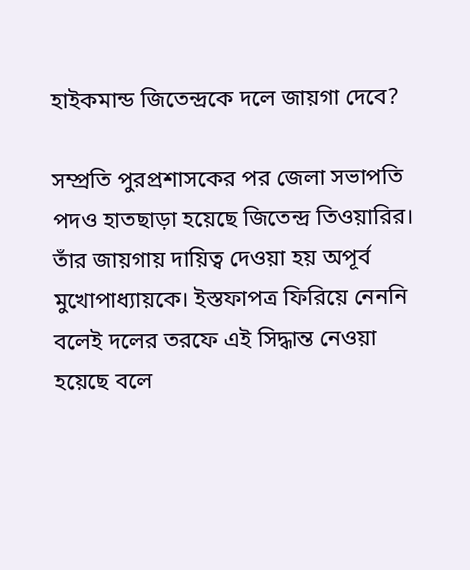হাইকমান্ড জিতেন্দ্রকে দলে জায়গা দেবে?

সম্প্রতি পুরপ্রশাসকের পর জেলা সভাপতি পদও হাতছাড়া হয়েছে জিতেন্দ্র তিওয়ারির। তাঁর জায়গায় দায়িত্ব দেওয়া হয় অপূর্ব মুখোপাধ্যায়কে। ইস্তফাপত্র ফিরিয়ে নেননি বলেই দলের তরফে এই সিদ্ধান্ত নেওয়া হয়েছে বলে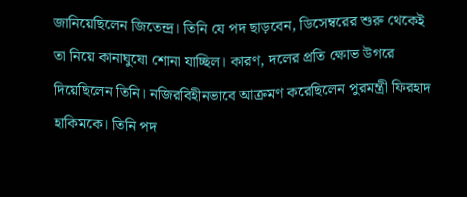জানিয়েছিলেন জিতেন্দ্র। তিনি যে পদ ছাড়বেন, ডিসেম্বরের শুরু থেকেই তা নিয়ে কানাঘুষো শোনা যাচ্ছিল। কারণ, দলের প্রতি ক্ষোভ উগরে দিয়েছিলেন তিনি। নজিরবিহীনভাবে আক্রমণ করেছিলেন পুরমন্ত্রী ফিরহাদ হাকিমকে। তিনি পদ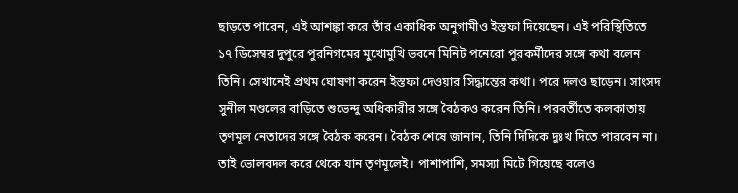ছাড়তে পারেন, এই আশঙ্কা করে তাঁর একাধিক অনুগামীও ইস্তফা দিয়েছেন। এই পরিস্থিতিতে ১৭ ডিসেম্বর দুপুরে পুরনিগমের মুখোমুখি ভবনে মিনিট পনেরো পুরকর্মীদের সঙ্গে কথা বলেন তিনি। সেখানেই প্রথম ঘোষণা করেন ইস্তফা দেওয়ার সিদ্ধান্তের কথা। পরে দলও ছাড়েন। সাংসদ সুনীল মণ্ডলের বাড়িতে শুভেন্দু অধিকারীর সঙ্গে বৈঠকও করেন তিনি। পরবর্তীতে কলকাতায় তৃণমূল নেতাদের সঙ্গে বৈঠক করেন। বৈঠক শেষে জানান, তিনি দিদিকে দুঃখ দিতে পারবেন না। তাই ভোলবদল করে থেকে যান তৃণমূলেই। পাশাপাশি, সমস্যা মিটে গিয়েছে বলেও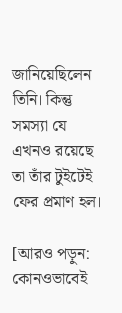জানিয়েছিলেন তিনি। কিন্তু সমস্যা যে এখনও রয়েছে তা তাঁর টুইটেই ফের প্রমাণ হল।

[আরও পড়ুন: কোনওভাবেই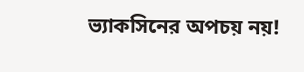ভ্যাকসিনের অপচয় নয়!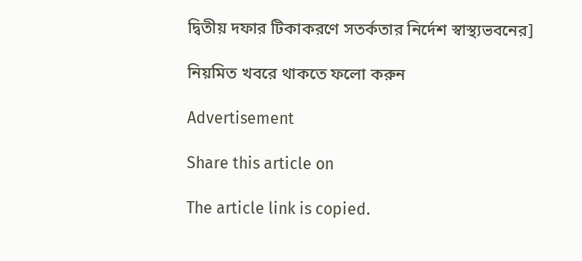দ্বিতীয় দফার টিকাকরণে সতর্কতার নির্দেশ স্বাস্থ্যভবনের]

নিয়মিত খবরে থাকতে ফলো করুন

Advertisement

Share this article on

The article link is copied.